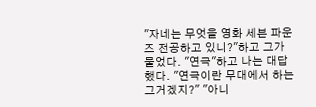"자네는 무엇을 영화 세븐 파운즈 전공하고 있니?"하고 그가 물었다. "연극"하고 나는 대답했다. "연극이란 무대에서 하는 그거겠지?" "아니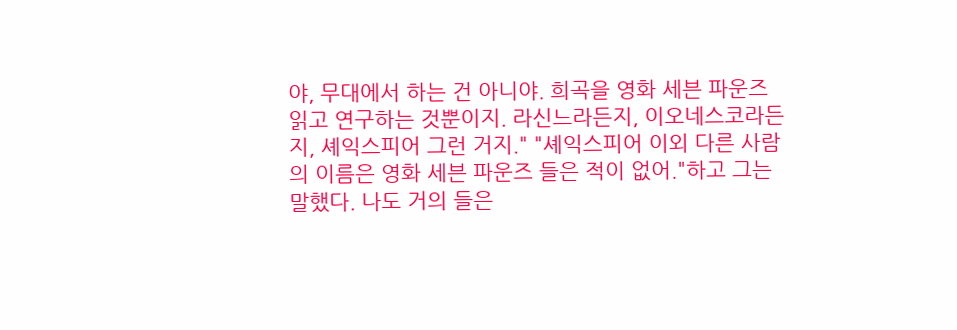야, 무대에서 하는 건 아니야. 희곡을 영화 세븐 파운즈 읽고 연구하는 것뿐이지. 라신느라든지, 이오네스코라든지, 셰익스피어 그런 거지." "셰익스피어 이외 다른 사람의 이름은 영화 세븐 파운즈 들은 적이 없어."하고 그는 말했다. 나도 거의 들은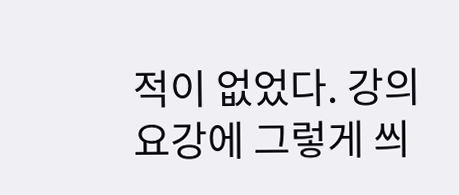적이 없었다. 강의 요강에 그렇게 씌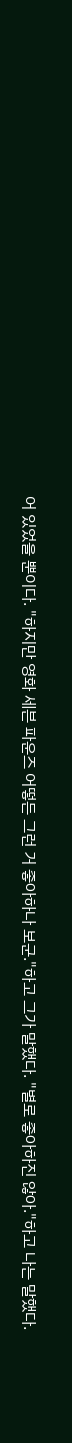어 있었을 뿐이다. "하지만 영화 세븐 파운즈 어떻든 그런 거 좋아하나 보군."하고 그가 말했다. "별로 좋아하진 않아."하고 나는 말했다.